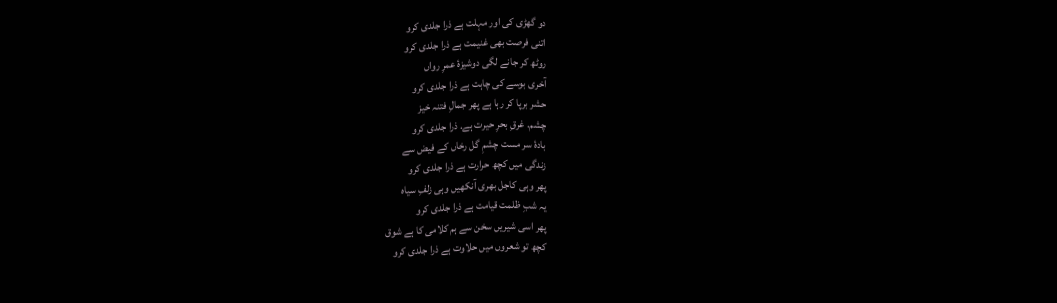دو گھڑی کی اور مہلت ہے ذرا جلدی کرو
اتنی فرصت بھی غنیمت ہے ذرا جلدی کرو
روٹھ کر جانے لگی دوشیزۂ عمرِ رواں
آخری بوسے کی چاہت ہے ذرا جلدی کرو
حشر برپا کر رہا ہے پھر جمالِ فتنہ خیز
چشم. غرقِ بحرِ حیرت ہے. ذرا جلدی کرو
بادۂ سر مست چشمِ گل رخاں کے فیض سے
زندگی میں کچھ حرارت ہے ذرا جلدی کرو
پھر وہی کاجل بھری آنکھیں وہی زلفِ سیاہ
یہ شبِ ظلمت قیامت ہے ذرا جلدی کرو
پھر اسی شیریں سخن سے ہم کلامی کا ہے شوق
کچھ تو شعروں میں حلاوت ہے ذرا جلدی کرو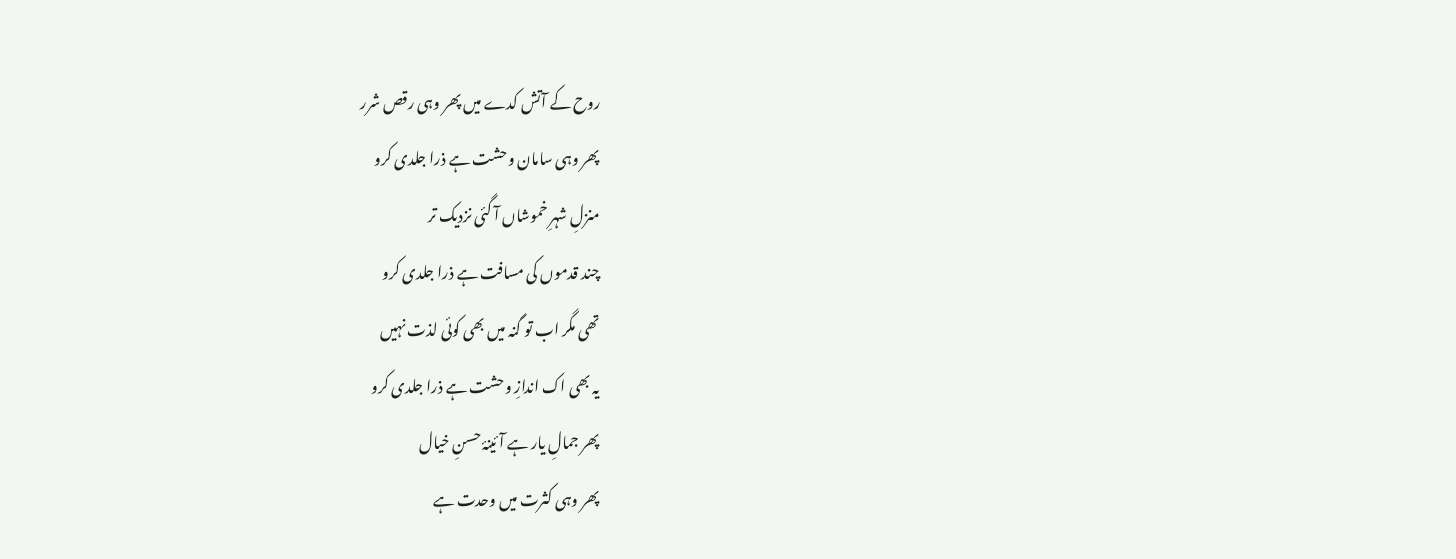روح کے آتش کدے میں پھر وہی رقص شرر
پھر وہی سامان وحشت ہے ذرا جلدی کرو
منزلِ شہرِ خموشاں آ گئی نزدیک تر
چند قدموں کی مسافت ہے ذرا جلدی کرو
تھی مگر اب تو گنہ میں بھی کوئی لذت نہیں
یہ بھی اک اندازِ وحشت ہے ذرا جلدی کرو
پھر جمالِ یار ہے آئینۂ حسنِ خیال
پھر وہی کثرت میں وحدت ہے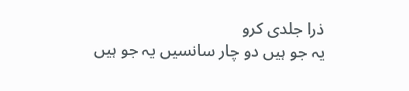ذرا جلدی کرو
یہ جو ہیں دو چار سانسیں یہ جو ہیں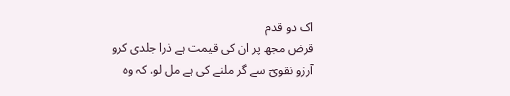اک دو قدم
قرض مجھ پر ان کی قیمت ہے ذرا جلدی کرو
آرزو نقویؔ سے گر ملنے کی ہے مل لو. کہ وہ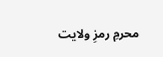محرمِ رمزِ ولایت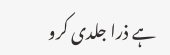ہے ذرا جلدی کرو